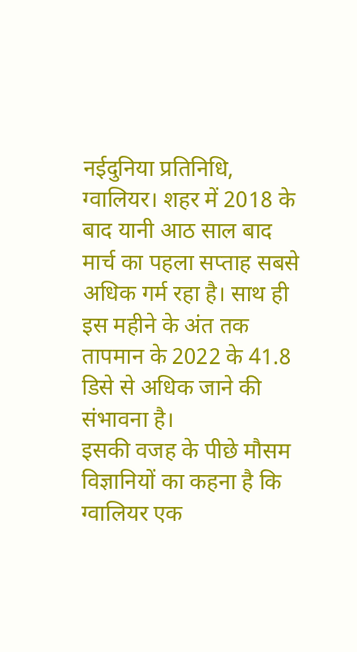नईदुनिया प्रतिनिधि, ग्वालियर। शहर में 2018 के बाद यानी आठ साल बाद मार्च का पहला सप्ताह सबसे अधिक गर्म रहा है। साथ ही इस महीने के अंत तक तापमान के 2022 के 41.8 डिसे से अधिक जाने की संभावना है।
इसकी वजह के पीछे मौसम विज्ञानियों का कहना है कि ग्वालियर एक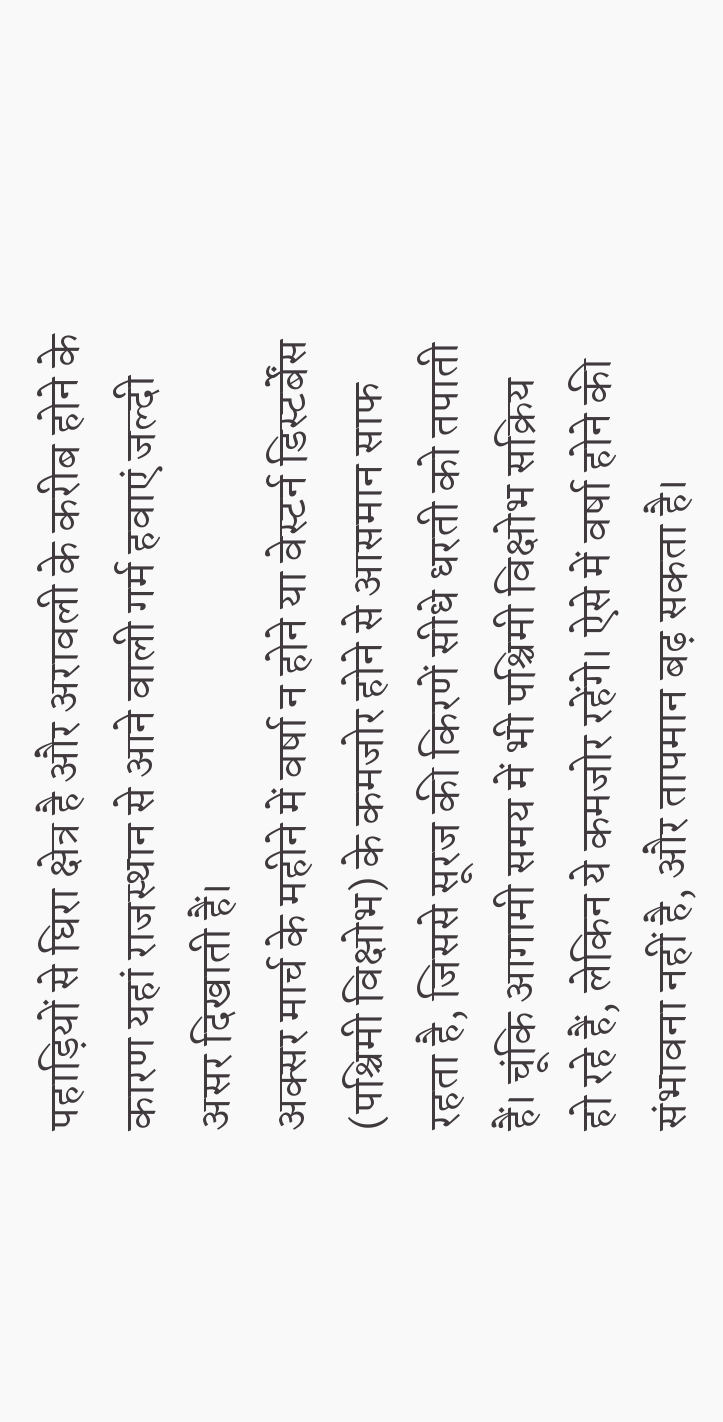पहाड़ियों से घिरा क्षेत्र है और अरावली के करीब होने के कारण यहां राजस्थान से आने वाली गर्म हवाएं जल्दी असर दिखाती हैं।
अक्सर मार्च के महीने में वर्षा न होने या वेस्टर्न डिस्टर्बेंस (पश्चिमी विक्षोभ) के कमजोर होने से आसमान साफ रहता है, जिससे सूरज की किरणें सीधे धरती को तपाती हैं। चूंकि आगामी समय में भी पश्चिमी विक्षोभ सक्रिय हो रहे हैं, लेकिन ये कमजोर रहेंगे। ऐसे में वर्षा होने की संभावना नहीं है, और तापमान बढ़ सकता है।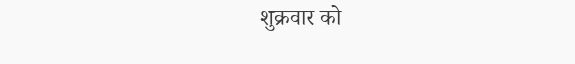शुक्रवार को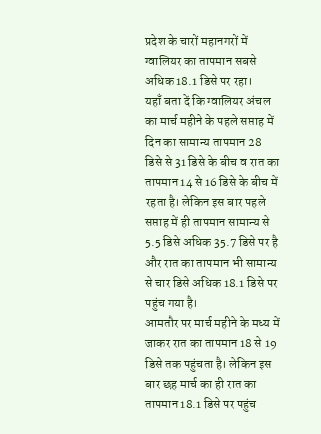प्रदेश के चारों महानगरों में ग्वालियर का तापमान सबसे अधिक 18.1 डिसे पर रहा।
यहाँ बता दें कि ग्वालियर अंचल का मार्च महीने के पहले सप्ताह में दिन का सामान्य तापमान 28 डिसे से 31 डिसे के बीच व रात का तापमान 14 से 16 डिसे के बीच में रहता है। लेकिन इस बार पहले सप्ताह में ही तापमान सामान्य से 5.5 डिसे अधिक 35.7 डिसे पर है और रात का तापमान भी सामान्य से चार डिसे अधिक 18.1 डिसे पर पहुंच गया है।
आमतौर पर मार्च महीने के मध्य में जाकर रात का तापमान 18 से 19 डिसे तक पहुंचता है। लेकिन इस बार छह मार्च का ही रात का तापमान 18.1 डिसे पर पहुंच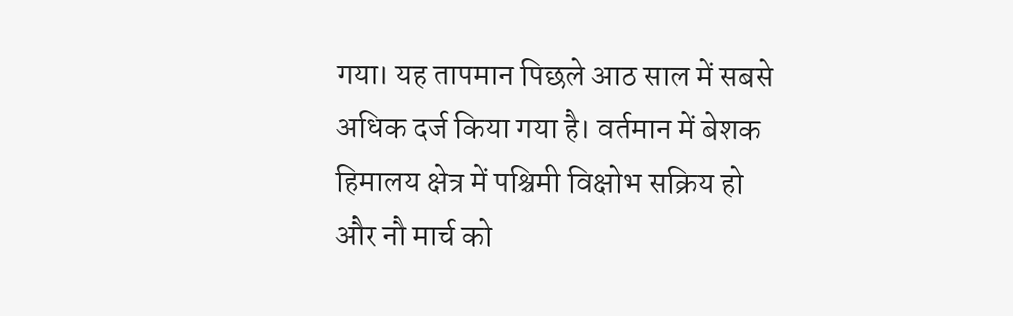गया। यह तापमान पिछले आठ साल में सबसे अधिक दर्ज किया गया है। वर्तमान में बेशक हिमालय क्षेत्र में पश्चिमी विक्षोभ सक्रिय हो और नौ मार्च को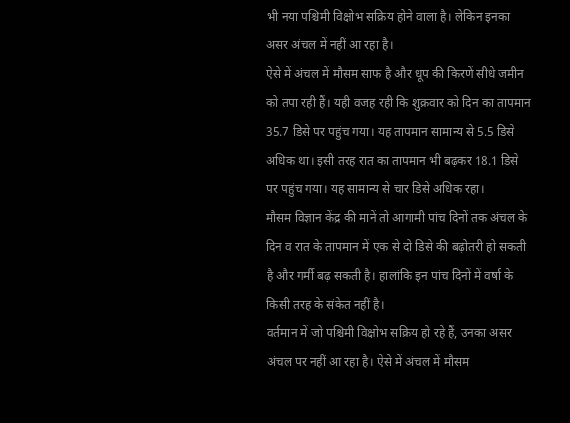भी नया पश्चिमी विक्षोभ सक्रिय होने वाला है। लेकिन इनका असर अंचल में नहीं आ रहा है।
ऐसे में अंचल में मौसम साफ है और धूप की किरणें सीधे जमीन को तपा रही हैं। यही वजह रही कि शुक्रवार को दिन का तापमान 35.7 डिसे पर पहुंच गया। यह तापमान सामान्य से 5.5 डिसे अधिक था। इसी तरह रात का तापमान भी बढ़कर 18.1 डिसे पर पहुंच गया। यह सामान्य से चार डिसे अधिक रहा।
मौसम विज्ञान केंद्र की मानें तो आगामी पांच दिनों तक अंचल के दिन व रात के तापमान में एक से दो डिसे की बढ़ोतरी हो सकती है और गर्मी बढ़ सकती है। हालांकि इन पांच दिनों में वर्षा के किसी तरह के संकेत नहीं है।
वर्तमान में जो पश्चिमी विक्षोभ सक्रिय हो रहे हैं, उनका असर अंचल पर नहीं आ रहा है। ऐसे में अंचल में मौसम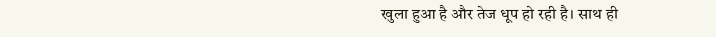खुला हुआ है और तेज धूप हो रही है। साथ ही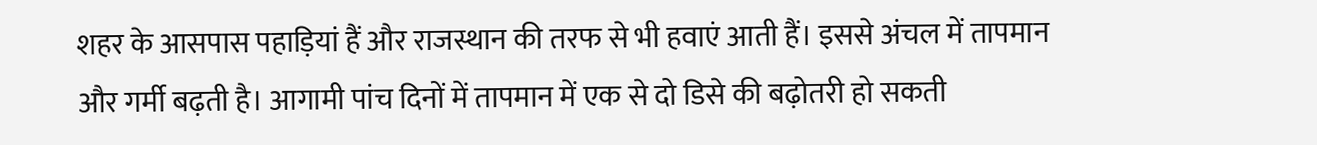शहर के आसपास पहाड़ियां हैं और राजस्थान की तरफ से भी हवाएं आती हैं। इससे अंचल में तापमान और गर्मी बढ़ती है। आगामी पांच दिनों में तापमान में एक से दो डिसे की बढ़ोतरी हो सकती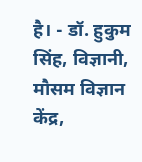है। - डॉ. हुकुम सिंह, विज्ञानी, मौसम विज्ञान केंद्र,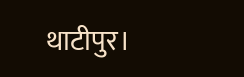थाटीपुर।